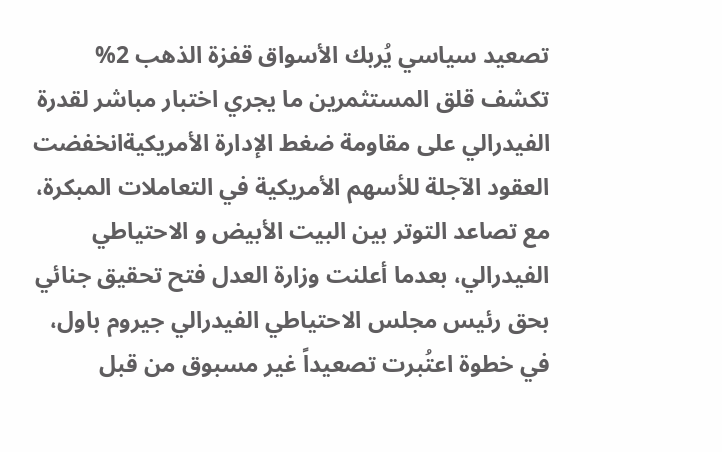تصعيد سياسي يُربك الأسواق قفزة الذهب 2% تكشف قلق المستثمرين ما يجري اختبار مباشر لقدرة الفيدرالي على مقاومة ضغط الإدارة الأمريكيةانخفضت العقود الآجلة للأسهم الأمريكية في التعاملات المبكرة، مع تصاعد التوتر بين البيت الأبيض و الاحتياطي الفيدرالي، بعدما أعلنت وزارة العدل فتح تحقيق جنائي بحق رئيس مجلس الاحتياطي الفيدرالي جيروم باول، في خطوة اعتُبرت تصعيداً غير مسبوق من قبل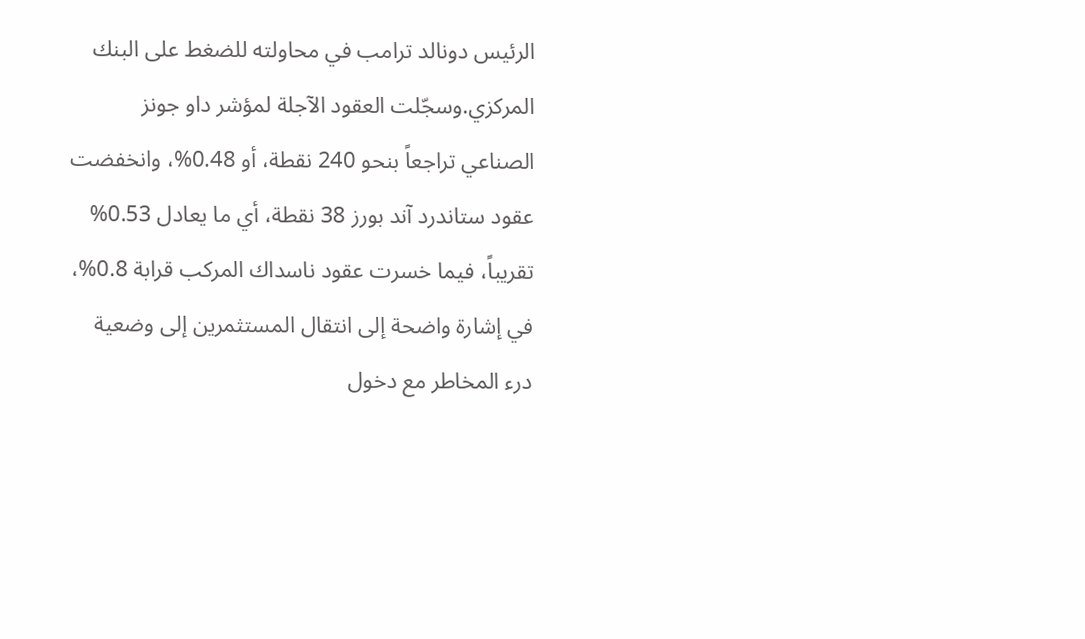الرئيس دونالد ترامب في محاولته للضغط على البنك المركزي.وسجّلت العقود الآجلة لمؤشر داو جونز الصناعي تراجعاً بنحو 240 نقطة، أو 0.48%، وانخفضت عقود ستاندرد آند بورز 38 نقطة، أي ما يعادل 0.53% تقريباً، فيما خسرت عقود ناسداك المركب قرابة 0.8%، في إشارة واضحة إلى انتقال المستثمرين إلى وضعية درء المخاطر مع دخول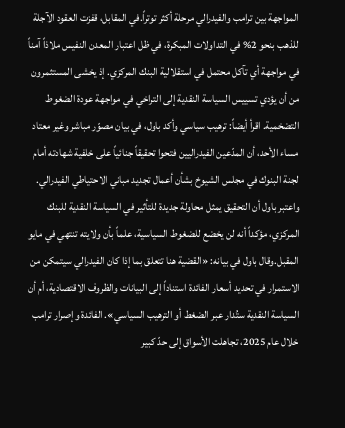المواجهة بين ترامب والفيدرالي مرحلة أكثر توتراً.في المقابل، قفزت العقود الآجلة للذهب بنحو 2% في التداولات المبكرة، في ظل اعتبار المعدن النفيس ملاذاً آمناً في مواجهة أي تآكل محتمل في استقلالية البنك المركزي. إذ يخشى المستثمرون من أن يؤدي تسييس السياسة النقدية إلى التراخي في مواجهة عودة الضغوط التضخمية. اقرأ أيضاً: ترهيب سياسي وأكد باول، في بيان مصوّر مباشر وغير معتاد مساء الأحد، أن المدّعين الفيدراليين فتحوا تحقيقاً جنائياً على خلفية شهادته أمام لجنة البنوك في مجلس الشيوخ بشأن أعمال تجديد مباني الاحتياطي الفيدرالي. واعتبر باول أن التحقيق يمثل محاولة جديدة للتأثير في السياسة النقدية للبنك المركزي، مؤكداً أنه لن يخضع للضغوط السياسية، علماً بأن ولايته تنتهي في مايو المقبل.وقال باول في بيانه: «القضية هنا تتعلق بما إذا كان الفيدرالي سيتمكن من الاستمرار في تحديد أسعار الفائدة استناداً إلى البيانات والظروف الاقتصادية، أم أن السياسة النقدية ستُدار عبر الضغط أو الترهيب السياسي». الفائدة وإصرار ترامب خلال عام 2025، تجاهلت الأسواق إلى حدّ كبير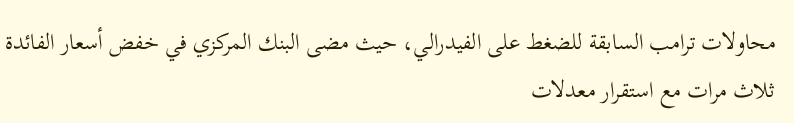محاولات ترامب السابقة للضغط على الفيدرالي، حيث مضى البنك المركزي في خفض أسعار الفائدة ثلاث مرات مع استقرار معدلات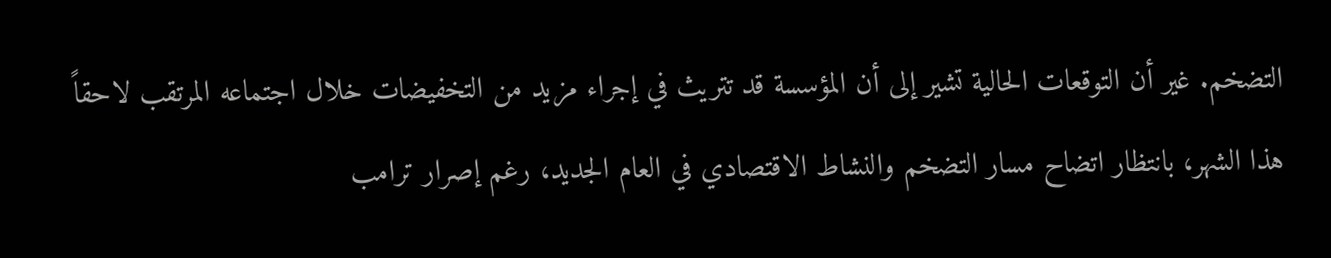التضخم. غير أن التوقعات الحالية تشير إلى أن المؤسسة قد تتريث في إجراء مزيد من التخفيضات خلال اجتماعه المرتقب لاحقاً هذا الشهر، بانتظار اتضاح مسار التضخم والنشاط الاقتصادي في العام الجديد، رغم إصرار ترامب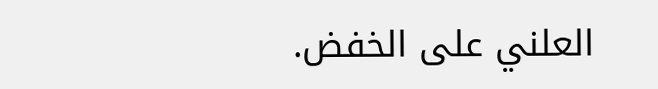العلني على الخفض.